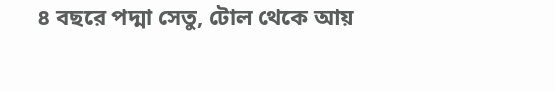৪ বছরে পদ্মা সেতু, টোল থেকে আয়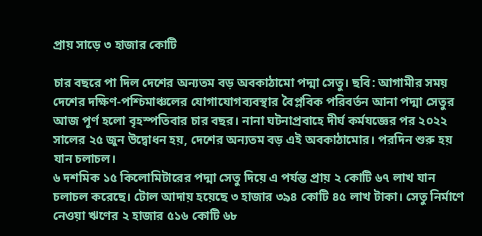প্রায় সাড়ে ৩ হাজার কোটি

চার বছরে পা দিল দেশের অন্যতম বড় অবকাঠামো পদ্মা সেতু। ছবি: আগামীর সময়
দেশের দক্ষিণ-পশ্চিমাঞ্চলের যোগাযোগব্যবস্থার বৈপ্লবিক পরিবর্তন আনা পদ্মা সেতুর আজ পূর্ণ হলো বৃহস্পতিবার চার বছর। নানা ঘটনাপ্রবাহে দীর্ঘ কর্মযজ্ঞের পর ২০২২ সালের ২৫ জুন উদ্বোধন হয়, দেশের অন্যতম বড় এই অবকাঠামোর। পরদিন শুরু হয় যান চলাচল।
৬ দশমিক ১৫ কিলোমিটারের পদ্মা সেতু দিয়ে এ পর্যন্ত প্রায় ২ কোটি ৬৭ লাখ যান চলাচল করেছে। টোল আদায় হয়েছে ৩ হাজার ৩৯৪ কোটি ৪৫ লাখ টাকা। সেতু নির্মাণে নেওয়া ঋণের ২ হাজার ৫১৬ কোটি ৬৮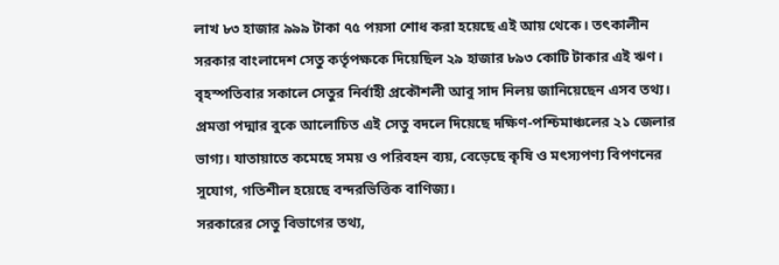লাখ ৮৩ হাজার ৯৯৯ টাকা ৭৫ পয়সা শোধ করা হয়েছে এই আয় থেকে। তৎকালীন সরকার বাংলাদেশ সেতু কর্তৃপক্ষকে দিয়েছিল ২৯ হাজার ৮৯৩ কোটি টাকার এই ঋণ।
বৃহস্পতিবার সকালে সেতুর নির্বাহী প্রকৌশলী আবু সাদ নিলয় জানিয়েছেন এসব তথ্য।
প্রমত্তা পদ্মার বুকে আলোচিত এই সেতু বদলে দিয়েছে দক্ষিণ-পশ্চিমাঞ্চলের ২১ জেলার ভাগ্য। যাতায়াতে কমেছে সময় ও পরিবহন ব্যয়, বেড়েছে কৃষি ও মৎস্যপণ্য বিপণনের সুযোগ, গতিশীল হয়েছে বন্দরভিত্তিক বাণিজ্য।
সরকারের সেতু বিভাগের তথ্য,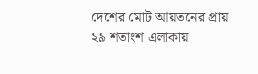দেশের মোট আয়তনের প্রায় ২৯ শতাংশ এলাকায়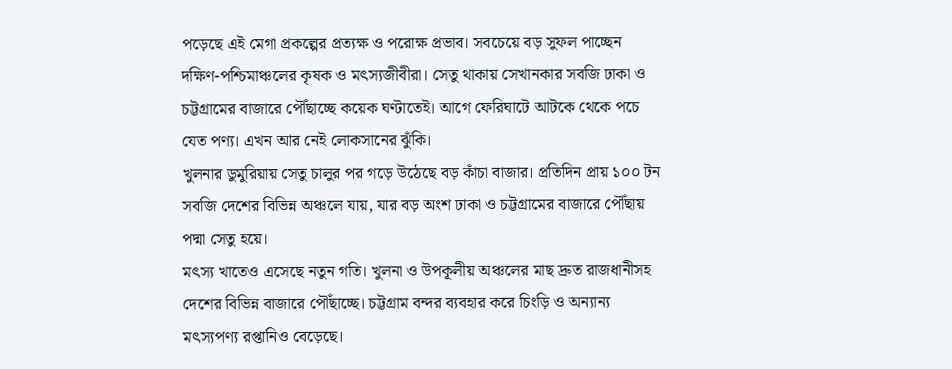পড়েছে এই মেগা প্রকল্পের প্রত্যক্ষ ও পরোক্ষ প্রভাব। সবচেয়ে বড় সুফল পাচ্ছেন দক্ষিণ-পশ্চিমাঞ্চলের কৃষক ও মৎস্যজীবীরা। সেতু থাকায় সেখানকার সবজি ঢাকা ও চট্টগ্রামের বাজারে পৌঁছাচ্ছে কয়েক ঘণ্টাতেই। আগে ফেরিঘাটে আটকে থেকে পচে যেত পণ্য। এখন আর নেই লোকসানের ঝুঁকি।
খুলনার ডুমুরিয়ায় সেতু চালুর পর গড়ে উঠেছে বড় কাঁচা বাজার। প্রতিদিন প্রায় ১০০ টন সবজি দেশের বিভিন্ন অঞ্চলে যায়, যার বড় অংশ ঢাকা ও চট্টগ্রামের বাজারে পৌঁছায় পদ্মা সেতু হয়ে।
মৎস্য খাতেও এসেছে নতুন গতি। খুলনা ও উপকূলীয় অঞ্চলের মাছ দ্রুত রাজধানীসহ দেশের বিভিন্ন বাজারে পৌঁছাচ্ছে। চট্টগ্রাম বন্দর ব্যবহার করে চিংড়ি ও অন্যান্য মৎস্যপণ্য রপ্তানিও বেড়েছে।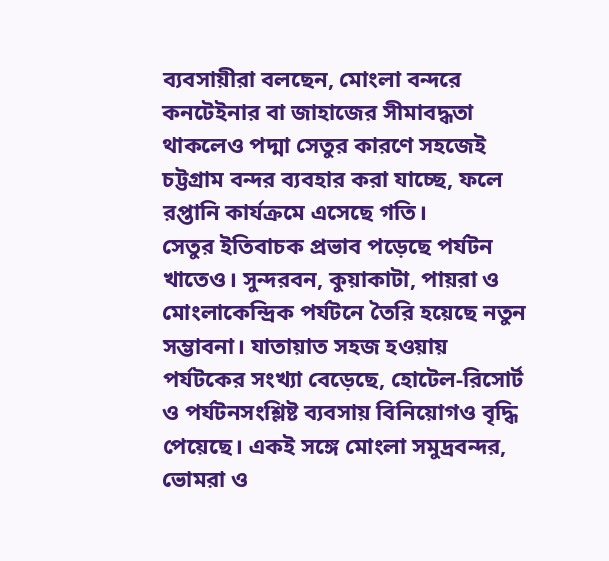ব্যবসায়ীরা বলছেন, মোংলা বন্দরে কনটেইনার বা জাহাজের সীমাবদ্ধতা থাকলেও পদ্মা সেতুর কারণে সহজেই চট্টগ্রাম বন্দর ব্যবহার করা যাচ্ছে, ফলে রপ্তানি কার্যক্রমে এসেছে গতি।
সেতুর ইতিবাচক প্রভাব পড়েছে পর্যটন খাতেও। সুন্দরবন, কুয়াকাটা, পায়রা ও মোংলাকেন্দ্রিক পর্যটনে তৈরি হয়েছে নতুন সম্ভাবনা। যাতায়াত সহজ হওয়ায় পর্যটকের সংখ্যা বেড়েছে, হোটেল-রিসোর্ট ও পর্যটনসংশ্লিষ্ট ব্যবসায় বিনিয়োগও বৃদ্ধি পেয়েছে। একই সঙ্গে মোংলা সমুদ্রবন্দর, ভোমরা ও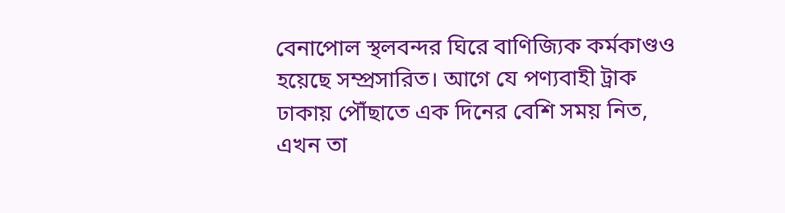বেনাপোল স্থলবন্দর ঘিরে বাণিজ্যিক কর্মকাণ্ডও হয়েছে সম্প্রসারিত। আগে যে পণ্যবাহী ট্রাক ঢাকায় পৌঁছাতে এক দিনের বেশি সময় নিত, এখন তা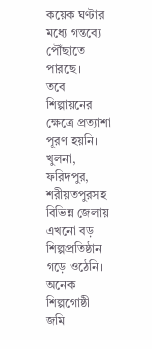কয়েক ঘণ্টার মধ্যে গন্তব্যে পৌঁছাতে পারছে।
তবে শিল্পায়নের ক্ষেত্রে প্রত্যাশা পূরণ হয়নি। খুলনা, ফরিদপুর, শরীয়তপুরসহ বিভিন্ন জেলায় এখনো বড় শিল্পপ্রতিষ্ঠান গড়ে ওঠেনি। অনেক শিল্পগোষ্ঠী জমি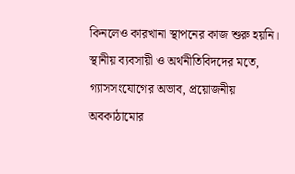কিনলেও কারখানা স্থাপনের কাজ শুরু হয়নি। স্থানীয় ব্যবসায়ী ও অর্থনীতিবিদদের মতে, গ্যাসসংযোগের অভাব, প্রয়োজনীয় অবকাঠামোর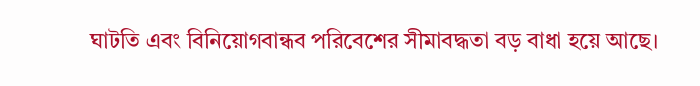ঘাটতি এবং বিনিয়োগবান্ধব পরিবেশের সীমাবদ্ধতা বড় বাধা হয়ে আছে।